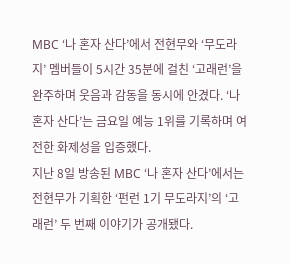MBC ‘나 혼자 산다’에서 전현무와 ‘무도라지’ 멤버들이 5시간 35분에 걸친 ‘고래런’을 완주하며 웃음과 감동을 동시에 안겼다. ‘나 혼자 산다’는 금요일 예능 1위를 기록하며 여전한 화제성을 입증했다.
지난 8일 방송된 MBC ‘나 혼자 산다’에서는 전현무가 기획한 ‘펀런 1기 무도라지’의 ‘고래런’ 두 번째 이야기가 공개됐다.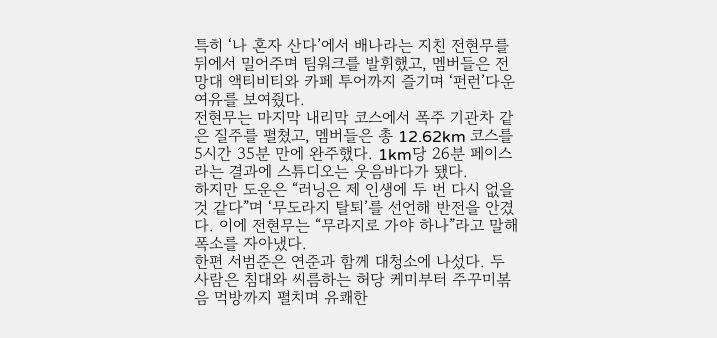특히 ‘나 혼자 산다’에서 배나라는 지친 전현무를 뒤에서 밀어주며 팀워크를 발휘했고, 멤버들은 전망대 액티비티와 카페 투어까지 즐기며 ‘펀런’다운 여유를 보여줬다.
전현무는 마지막 내리막 코스에서 폭주 기관차 같은 질주를 펼쳤고, 멤버들은 총 12.62km 코스를 5시간 35분 만에 완주했다. 1km당 26분 페이스라는 결과에 스튜디오는 웃음바다가 됐다.
하지만 도운은 “러닝은 제 인생에 두 번 다시 없을 것 같다”며 ‘무도라지 탈퇴’를 선언해 반전을 안겼다. 이에 전현무는 “무라지로 가야 하나”라고 말해 폭소를 자아냈다.
한편 서범준은 연준과 함께 대청소에 나섰다. 두 사람은 침대와 씨름하는 허당 케미부터 주꾸미볶음 먹방까지 펼치며 유쾌한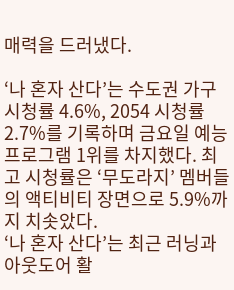매력을 드러냈다.

‘나 혼자 산다’는 수도권 가구 시청률 4.6%, 2054 시청률 2.7%를 기록하며 금요일 예능 프로그램 1위를 차지했다. 최고 시청률은 ‘무도라지’ 멤버들의 액티비티 장면으로 5.9%까지 치솟았다.
‘나 혼자 산다’는 최근 러닝과 아웃도어 활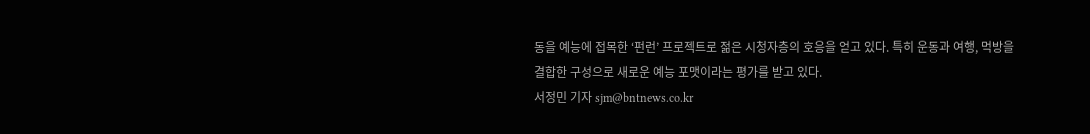동을 예능에 접목한 ‘펀런’ 프로젝트로 젊은 시청자층의 호응을 얻고 있다. 특히 운동과 여행, 먹방을 결합한 구성으로 새로운 예능 포맷이라는 평가를 받고 있다.
서정민 기자 sjm@bntnews.co.kr